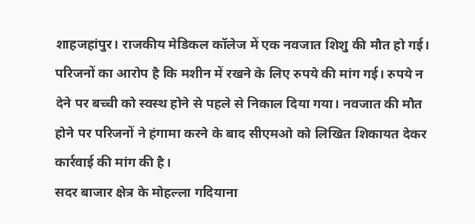शाहजहांपुर। राजकीय मेडिकल कॉलेज में एक नवजात शिशु की मौत हो गई। परिजनों का आरोप है कि मशीन में रखने के लिए रुपये की मांग गई। रुपये न देने पर बच्ची को स्वस्थ होने से पहले से निकाल दिया गया। नवजात की मौत होने पर परिजनों ने हंगामा करने के बाद सीएमओ को लिखित शिकायत देकर कार्रवाई की मांग की है।
सदर बाजार क्षेत्र के मोहल्ला गदियाना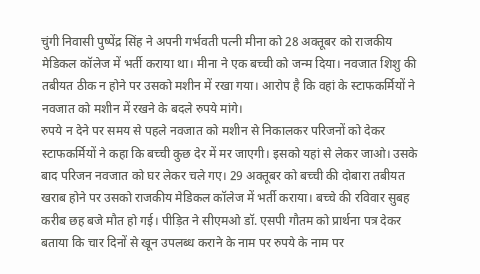चुंगी निवासी पुष्पेंद्र सिंह ने अपनी गर्भवती पत्नी मीना को 28 अक्तूबर को राजकीय मेडिकल कॉलेज में भर्ती कराया था। मीना ने एक बच्ची को जन्म दिया। नवजात शिशु की तबीयत ठीक न होने पर उसको मशीन में रखा गया। आरोप है कि वहां के स्टाफकर्मियों ने नवजात को मशीन में रखने के बदले रुपये मांगे।
रुपये न देने पर समय से पहले नवजात को मशीन से निकालकर परिजनों को देकर स्टाफकर्मियों ने कहा कि बच्ची कुछ देर में मर जाएगी। इसको यहां से लेकर जाओ। उसके बाद परिजन नवजात को घर लेकर चले गए। 29 अक्तूबर को बच्ची की दोबारा तबीयत खराब होने पर उसको राजकीय मेडिकल कॉलेज में भर्ती कराया। बच्चे की रविवार सुबह करीब छह बजे मौत हो गई। पीड़ित ने सीएमओ डॉ. एसपी गौतम को प्रार्थना पत्र देकर बताया कि चार दिनों से खून उपलब्ध कराने के नाम पर रुपये के नाम पर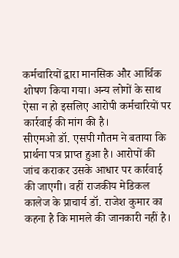कर्मचारियों द्वारा मानसिक और आर्थिक शोषण किया गया। अन्य लोगों के साथ ऐसा न हो इसलिए आरोपी कर्मचारियों पर कार्रवाई की मांग की है।
सीएमओ डॉ. एसपी गौतम ने बताया कि प्रार्थना पत्र प्राप्त हुआ है। आरोपों की जांच कराकर उसके आधार पर कार्रवाई की जाएगी। वहीं राजकीय मेडिकल कालेज के प्राचार्य डॉ. राजेश कुमार का कहना है कि मामले की जानकारी नहीं है।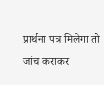प्रार्थना पत्र मिलेगा तो जांच कराकर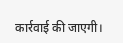कार्रवाई की जाएगी।